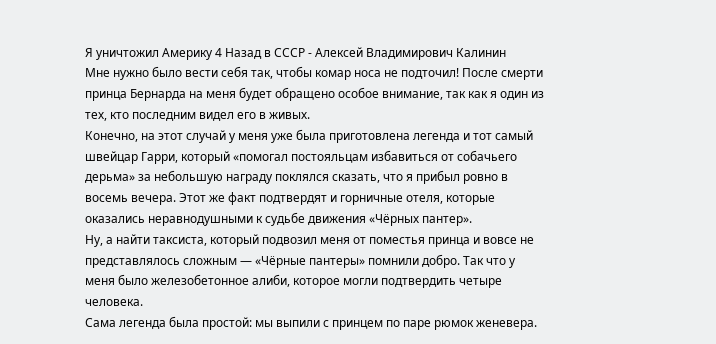Я уничтожил Америку 4 Назад в СССР - Алексей Владимирович Калинин
Мне нужно было вести себя так, чтобы комар носа не подточил! После смерти принца Бернарда на меня будет обращено особое внимание, так как я один из тех, кто последним видел его в живых.
Конечно, на этот случай у меня уже была приготовлена легенда и тот самый швейцар Гарри, который «помогал постояльцам избавиться от собачьего дерьма» за небольшую награду поклялся сказать, что я прибыл ровно в восемь вечера. Этот же факт подтвердят и горничные отеля, которые оказались неравнодушными к судьбе движения «Чёрных пантер».
Ну, а найти таксиста, который подвозил меня от поместья принца и вовсе не представлялось сложным — «Чёрные пантеры» помнили добро. Так что у меня было железобетонное алиби, которое могли подтвердить четыре человека.
Сама легенда была простой: мы выпили с принцем по паре рюмок женевера.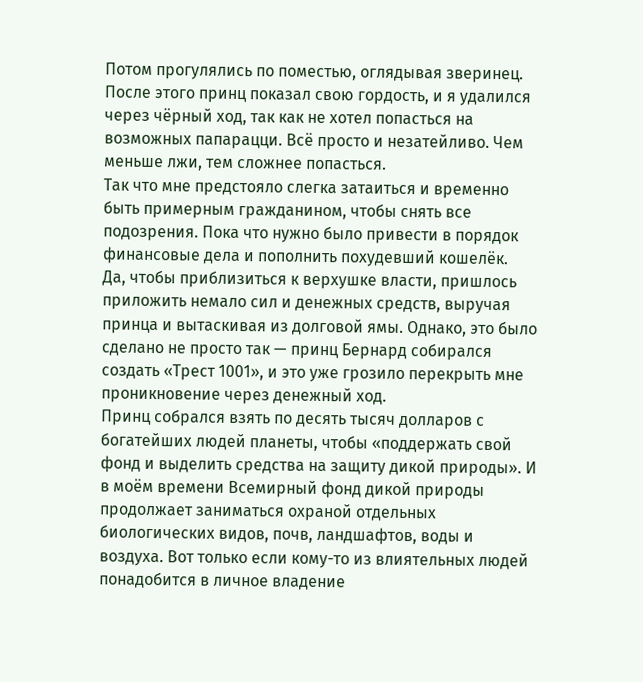Потом прогулялись по поместью, оглядывая зверинец. После этого принц показал свою гордость, и я удалился через чёрный ход, так как не хотел попасться на возможных папарацци. Всё просто и незатейливо. Чем меньше лжи, тем сложнее попасться.
Так что мне предстояло слегка затаиться и временно быть примерным гражданином, чтобы снять все подозрения. Пока что нужно было привести в порядок финансовые дела и пополнить похудевший кошелёк.
Да, чтобы приблизиться к верхушке власти, пришлось приложить немало сил и денежных средств, выручая принца и вытаскивая из долговой ямы. Однако, это было сделано не просто так — принц Бернард собирался создать «Трест 1001», и это уже грозило перекрыть мне проникновение через денежный ход.
Принц собрался взять по десять тысяч долларов с богатейших людей планеты, чтобы «поддержать свой фонд и выделить средства на защиту дикой природы». И в моём времени Всемирный фонд дикой природы продолжает заниматься охраной отдельных биологических видов, почв, ландшафтов, воды и воздуха. Вот только если кому-то из влиятельных людей понадобится в личное владение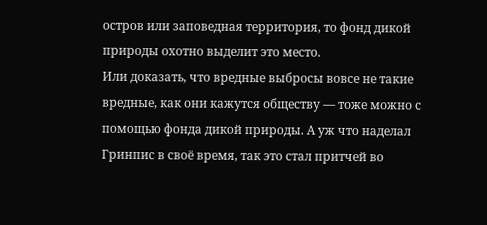остров или заповедная территория, то фонд дикой природы охотно выделит это место.
Или доказать, что вредные выбросы вовсе не такие вредные, как они кажутся обществу — тоже можно с помощью фонда дикой природы. А уж что наделал Гринпис в своё время, так это стал притчей во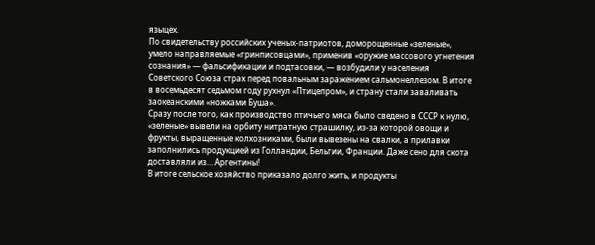языцех.
По свидетельству российских ученых-патриотов, доморощенные «зеленые», умело направляемые «гринписовцами», применив «оружие массового угнетения сознания» — фальсификации и подтасовки, — возбудили у населения Советского Союза страх перед повальным заражением сальмонеллезом. В итоге в восемьдесят седьмом году рухнул «Птицепром», и страну стали заваливать заокеанскими «ножками Буша».
Сразу после того, как производство птичьего мяса было сведено в СССР к нулю, «зеленые» вывели на орбиту нитратную страшилку, из-за которой овощи и фрукты, выращенные колхозниками, были вывезены на свалки, а прилавки заполнились продукцией из Голландии, Бельгии, Франции. Даже сено для скота доставляли из… Аргентины!
В итоге сельское хозяйство приказало долго жить, и продукты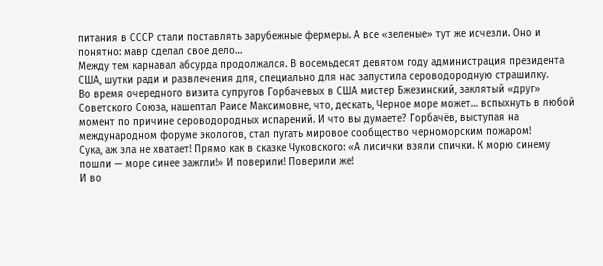питания в СССР стали поставлять зарубежные фермеры. А все «зеленые» тут же исчезли. Оно и понятно: мавр сделал свое дело…
Между тем карнавал абсурда продолжался. В восемьдесят девятом году администрация президента США, шутки ради и развлечения для, специально для нас запустила сероводородную страшилку.
Во время очередного визита супругов Горбачевых в США мистер Бжезинский, заклятый «друг» Советского Союза, нашептал Раисе Максимовне, что, дескать, Черное море может… вспыхнуть в любой момент по причине сероводородных испарений. И что вы думаете? Горбачёв, выступая на международном форуме экологов, стал пугать мировое сообщество черноморским пожаром!
Сука, аж зла не хватает! Прямо как в сказке Чуковского: «А лисички взяли спички. К морю синему пошли — море синее зажгли!» И поверили! Поверили же!
И во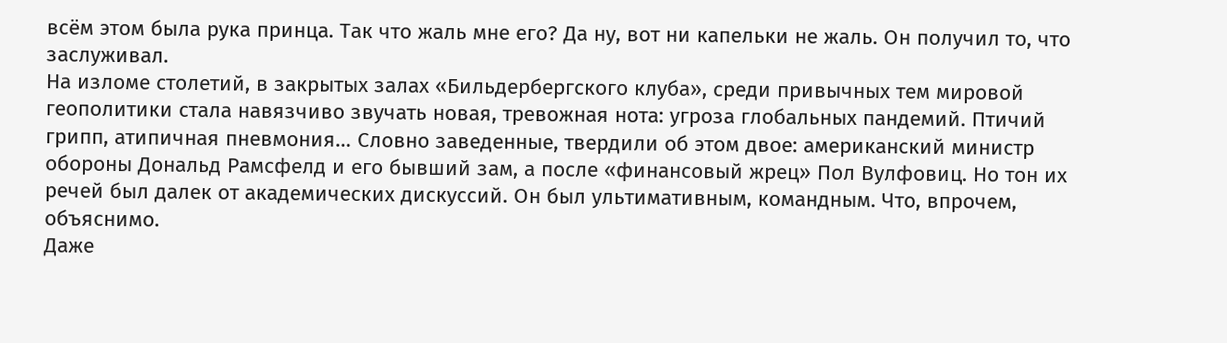всём этом была рука принца. Так что жаль мне его? Да ну, вот ни капельки не жаль. Он получил то, что заслуживал.
На изломе столетий, в закрытых залах «Бильдербергского клуба», среди привычных тем мировой геополитики стала навязчиво звучать новая, тревожная нота: угроза глобальных пандемий. Птичий грипп, атипичная пневмония… Словно заведенные, твердили об этом двое: американский министр обороны Дональд Рамсфелд и его бывший зам, а после «финансовый жрец» Пол Вулфовиц. Но тон их речей был далек от академических дискуссий. Он был ультимативным, командным. Что, впрочем, объяснимо.
Даже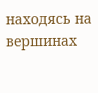находясь на вершинах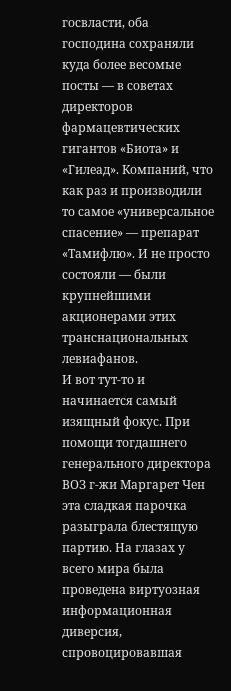госвласти, оба господина сохраняли куда более весомые посты — в советах директоров фармацевтических гигантов «Биота» и «Гилеад». Компаний, что как раз и производили то самое «универсальное спасение» — препарат «Тамифлю». И не просто состояли — были крупнейшими акционерами этих транснациональных левиафанов.
И вот тут-то и начинается самый изящный фокус. При помощи тогдашнего генерального директора ВОЗ г-жи Маргарет Чен эта сладкая парочка разыграла блестящую партию. На глазах у всего мира была проведена виртуозная информационная диверсия, спровоцировавшая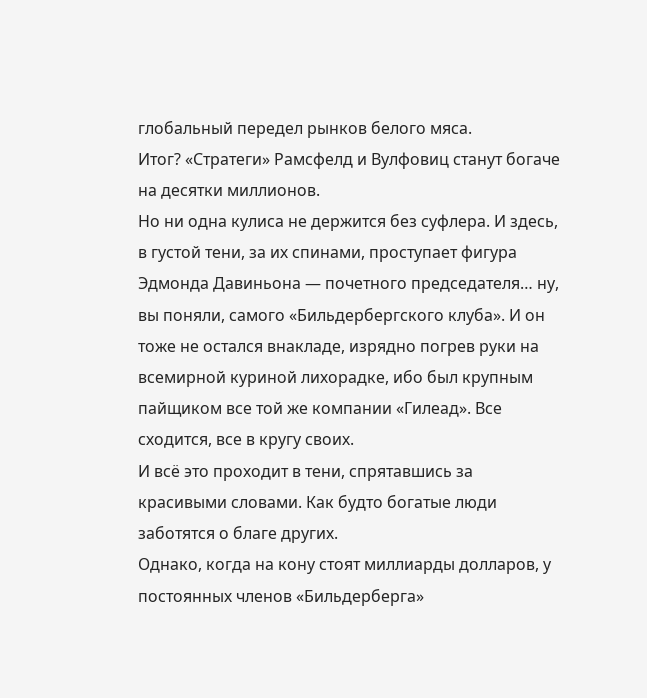глобальный передел рынков белого мяса.
Итог? «Стратеги» Рамсфелд и Вулфовиц станут богаче на десятки миллионов.
Но ни одна кулиса не держится без суфлера. И здесь, в густой тени, за их спинами, проступает фигура Эдмонда Давиньона — почетного председателя… ну, вы поняли, самого «Бильдербергского клуба». И он тоже не остался внакладе, изрядно погрев руки на всемирной куриной лихорадке, ибо был крупным пайщиком все той же компании «Гилеад». Все сходится, все в кругу своих.
И всё это проходит в тени, спрятавшись за красивыми словами. Как будто богатые люди заботятся о благе других.
Однако, когда на кону стоят миллиарды долларов, у постоянных членов «Бильдерберга»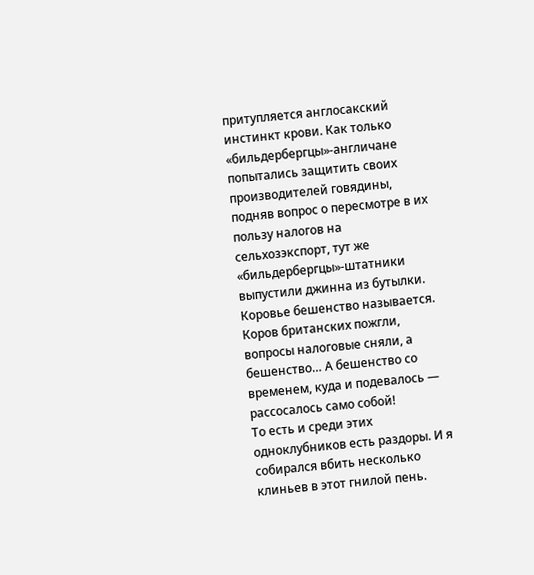притупляется англосакский инстинкт крови. Как только «бильдербергцы»-англичане попытались защитить своих производителей говядины, подняв вопрос о пересмотре в их пользу налогов на сельхозэкспорт, тут же «бильдербергцы»-штатники выпустили джинна из бутылки. Коровье бешенство называется. Коров британских пожгли, вопросы налоговые сняли, а бешенство… А бешенство со временем, куда и подевалось — рассосалось само собой!
То есть и среди этих одноклубников есть раздоры. И я собирался вбить несколько клиньев в этот гнилой пень.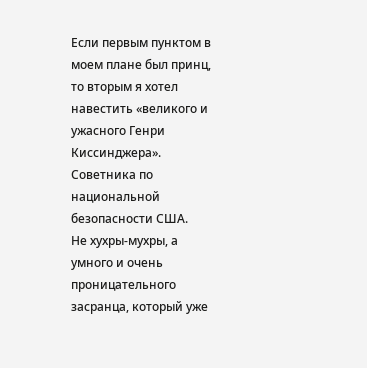Если первым пунктом в моем плане был принц, то вторым я хотел навестить «великого и ужасного Генри Киссинджера». Советника по национальной безопасности США.
Не хухры-мухры, а умного и очень проницательного засранца, который уже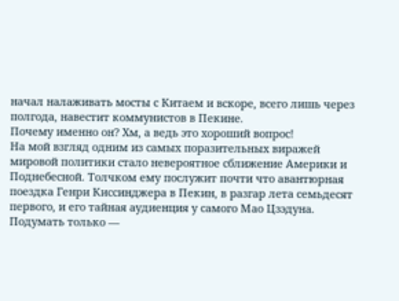начал налаживать мосты с Китаем и вскоре, всего лишь через полгода, навестит коммунистов в Пекине.
Почему именно он? Хм, а ведь это хороший вопрос!
На мой взгляд одним из самых поразительных виражей мировой политики стало невероятное сближение Америки и Поднебесной. Толчком ему послужит почти что авантюрная поездка Генри Киссинджера в Пекин, в разгар лета семьдесят первого, и его тайная аудиенция у самого Мао Цзэдуна.
Подумать только —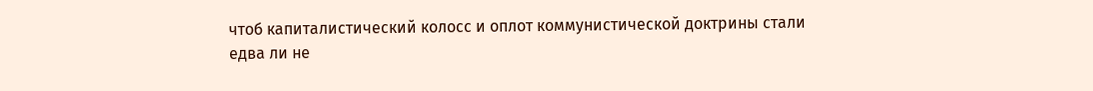чтоб капиталистический колосс и оплот коммунистической доктрины стали едва ли не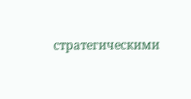стратегическими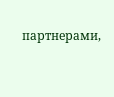партнерами,